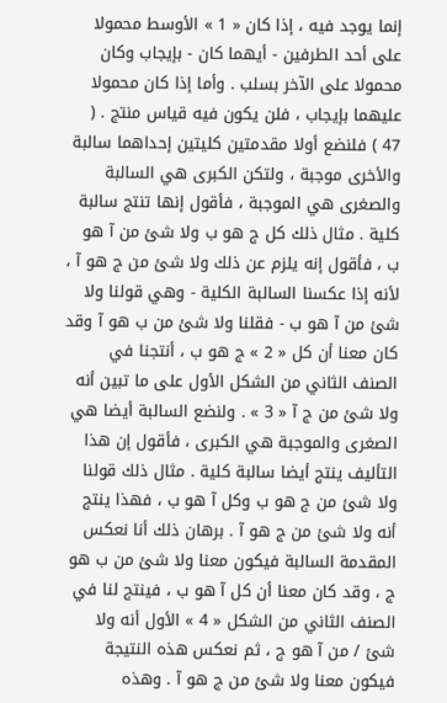إنما يوجد فيه ، إذا كان « 1 » الأوسط محمولا على أحد الطرفين - أيهما كان - بإيجاب وكان محمولا على الآخر بسلب . وأما إذا كان محمولا عليهما بإيجاب ، فلن يكون فيه قياس منتج . ( 47 ) فلنضع أولا مقدمتين كليتين إحداهما سالبة والأخرى موجبة ، ولتكن الكبرى هي السالبة والصغرى هي الموجبة ، فأقول إنها تنتج سالبة كلية . مثال ذلك كل ج هو ب ولا شئ من آ هو ب ، فأقول إنه يلزم عن ذلك ولا شئ من ج هو آ ، لأنه إذا عكسنا السالبة الكلية - وهي قولنا ولا شئ من آ هو ب - فقلنا ولا شئ من ب هو آ وقد كان معنا أن كل « 2 » ج هو ب ، أنتجنا في الصنف الثاني من الشكل الأول على ما تبين أنه ولا شئ من ج آ « 3 » . ولنضع السالبة أيضا هي الصغرى والموجبة هي الكبرى ، فأقول إن هذا التأليف ينتج أيضا سالبة كلية . مثال ذلك قولنا ولا شئ من ج هو ب وكل آ هو ب ، فهذا ينتج أنه ولا شئ من ج هو آ . برهان ذلك أنا نعكس المقدمة السالبة فيكون معنا ولا شئ من ب هو ج ، وقد كان معنا أن كل آ هو ب ، فينتج لنا في الصنف الثاني من الشكل « 4 » الأول أنه ولا شئ / من آ هو ج ، ثم نعكس هذه النتيجة فيكون معنا ولا شئ من ج هو آ . وهذه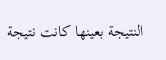النتيجة بعينها كانت نتيجة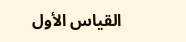القياس الأول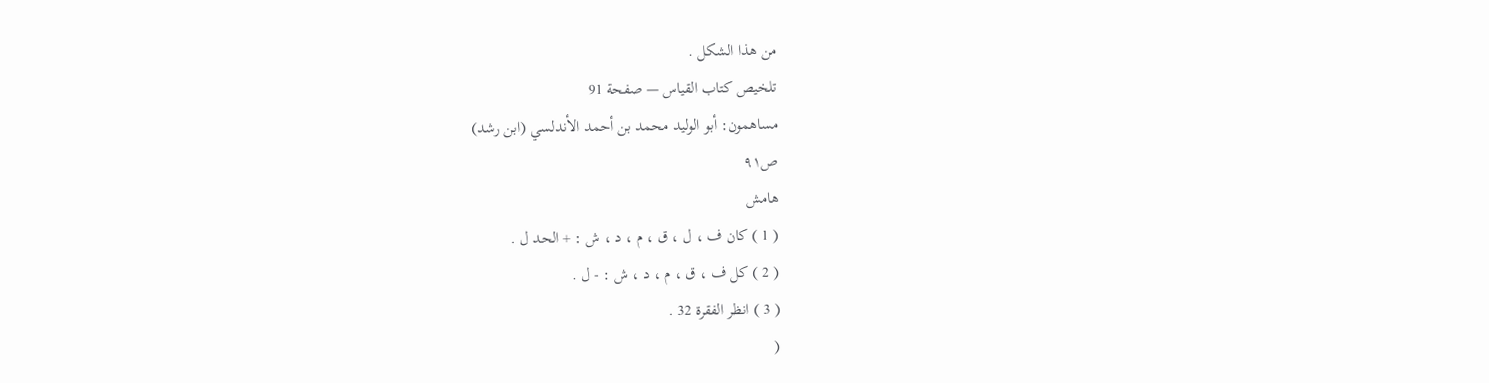من هذا الشكل .
تلخيص كتاب القياس — صفحة 91
مساهمون: أبو الوليد محمد بن أحمد الأندلسي (ابن رشد)
ص٩١
هامش
( 1 ) كان ف ، ل ، ق ، م ، د ، ش : + الحد ل .
( 2 ) كل ف ، ق ، م ، د ، ش : - ل .
( 3 ) انظر الفقرة 32 .
(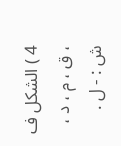4 ) الشكل ف ، ق ، م ، د ، ش : - ل .